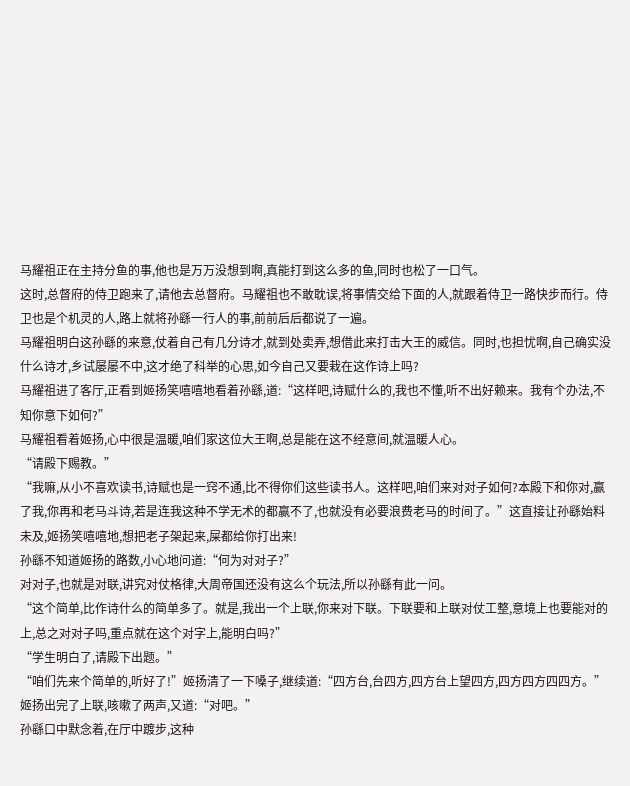马耀祖正在主持分鱼的事,他也是万万没想到啊,真能打到这么多的鱼,同时也松了一口气。
这时,总督府的侍卫跑来了,请他去总督府。马耀祖也不敢耽误,将事情交给下面的人,就跟着侍卫一路快步而行。侍卫也是个机灵的人,路上就将孙繇一行人的事,前前后后都说了一遍。
马耀祖明白这孙繇的来意,仗着自己有几分诗才,就到处卖弄,想借此来打击大王的威信。同时,也担忧啊,自己确实没什么诗才,乡试屡屡不中,这才绝了科举的心思,如今自己又要栽在这作诗上吗?
马耀祖进了客厅,正看到姬扬笑嘻嘻地看着孙繇,道:“这样吧,诗赋什么的,我也不懂,听不出好赖来。我有个办法,不知你意下如何?”
马耀祖看着姬扬,心中很是温暖,咱们家这位大王啊,总是能在这不经意间,就温暖人心。
“请殿下赐教。”
“我嘛,从小不喜欢读书,诗赋也是一窍不通,比不得你们这些读书人。这样吧,咱们来对对子如何?本殿下和你对,赢了我,你再和老马斗诗,若是连我这种不学无术的都赢不了,也就没有必要浪费老马的时间了。”这直接让孙繇始料未及,姬扬笑嘻嘻地,想把老子架起来,屎都给你打出来!
孙繇不知道姬扬的路数,小心地问道:“何为对对子?”
对对子,也就是对联,讲究对仗格律,大周帝国还没有这么个玩法,所以孙繇有此一问。
“这个简单,比作诗什么的简单多了。就是,我出一个上联,你来对下联。下联要和上联对仗工整,意境上也要能对的上,总之对对子吗,重点就在这个对字上,能明白吗?”
“学生明白了,请殿下出题。”
“咱们先来个简单的,听好了!”姬扬清了一下嗓子,继续道:“四方台,台四方,四方台上望四方,四方四方四四方。”姬扬出完了上联,咳嗽了两声,又道:“对吧。”
孙繇口中默念着,在厅中踱步,这种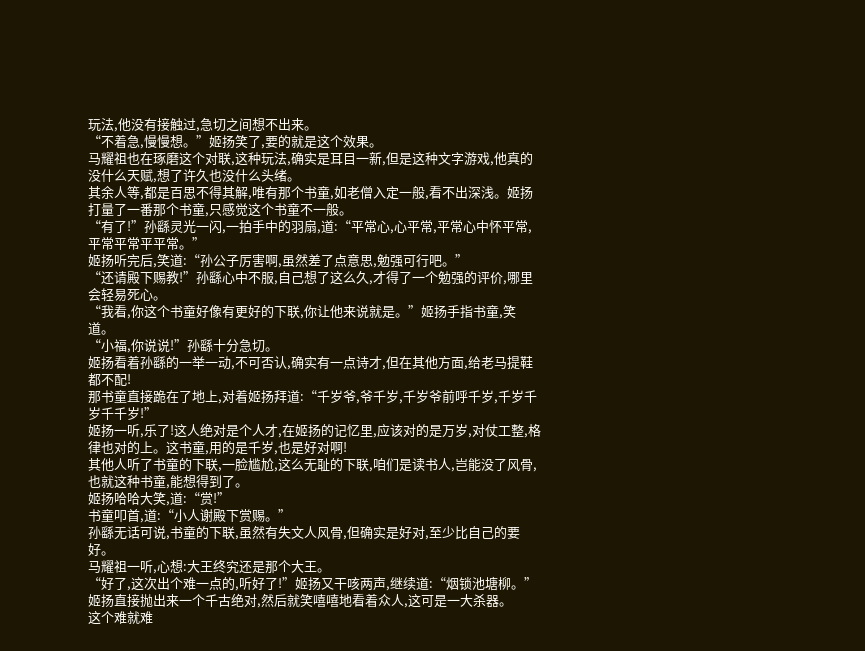玩法,他没有接触过,急切之间想不出来。
“不着急,慢慢想。”姬扬笑了,要的就是这个效果。
马耀祖也在琢磨这个对联,这种玩法,确实是耳目一新,但是这种文字游戏,他真的没什么天赋,想了许久也没什么头绪。
其余人等,都是百思不得其解,唯有那个书童,如老僧入定一般,看不出深浅。姬扬打量了一番那个书童,只感觉这个书童不一般。
“有了!”孙繇灵光一闪,一拍手中的羽扇,道:“平常心,心平常,平常心中怀平常,平常平常平平常。”
姬扬听完后,笑道:“孙公子厉害啊,虽然差了点意思,勉强可行吧。”
“还请殿下赐教!”孙繇心中不服,自己想了这么久,才得了一个勉强的评价,哪里会轻易死心。
“我看,你这个书童好像有更好的下联,你让他来说就是。”姬扬手指书童,笑道。
“小福,你说说!”孙繇十分急切。
姬扬看着孙繇的一举一动,不可否认,确实有一点诗才,但在其他方面,给老马提鞋都不配!
那书童直接跪在了地上,对着姬扬拜道:“千岁爷,爷千岁,千岁爷前呼千岁,千岁千岁千千岁!”
姬扬一听,乐了!这人绝对是个人才,在姬扬的记忆里,应该对的是万岁,对仗工整,格律也对的上。这书童,用的是千岁,也是好对啊!
其他人听了书童的下联,一脸尴尬,这么无耻的下联,咱们是读书人,岂能没了风骨,也就这种书童,能想得到了。
姬扬哈哈大笑,道:“赏!”
书童叩首,道:“小人谢殿下赏赐。”
孙繇无话可说,书童的下联,虽然有失文人风骨,但确实是好对,至少比自己的要好。
马耀祖一听,心想:大王终究还是那个大王。
“好了,这次出个难一点的,听好了!”姬扬又干咳两声,继续道:“烟锁池塘柳。”姬扬直接抛出来一个千古绝对,然后就笑嘻嘻地看着众人,这可是一大杀器。
这个难就难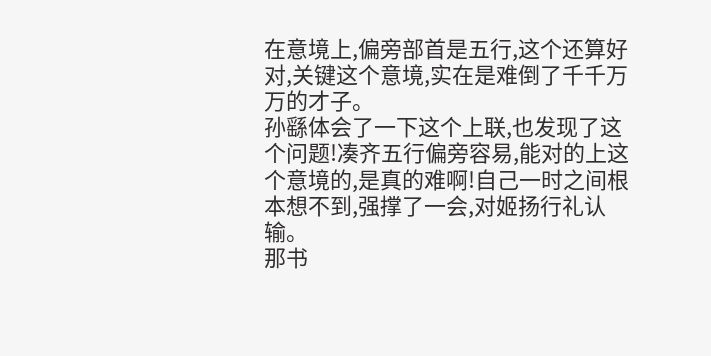在意境上,偏旁部首是五行,这个还算好对,关键这个意境,实在是难倒了千千万万的才子。
孙繇体会了一下这个上联,也发现了这个问题!凑齐五行偏旁容易,能对的上这个意境的,是真的难啊!自己一时之间根本想不到,强撑了一会,对姬扬行礼认输。
那书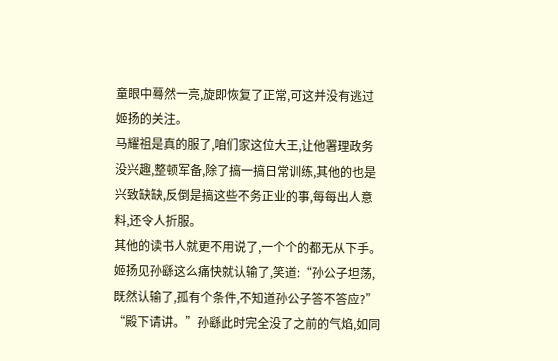童眼中蓦然一亮,旋即恢复了正常,可这并没有逃过姬扬的关注。
马耀祖是真的服了,咱们家这位大王,让他署理政务没兴趣,整顿军备,除了搞一搞日常训练,其他的也是兴致缺缺,反倒是搞这些不务正业的事,每每出人意料,还令人折服。
其他的读书人就更不用说了,一个个的都无从下手。
姬扬见孙繇这么痛快就认输了,笑道:“孙公子坦荡,既然认输了,孤有个条件,不知道孙公子答不答应?”
“殿下请讲。”孙繇此时完全没了之前的气焰,如同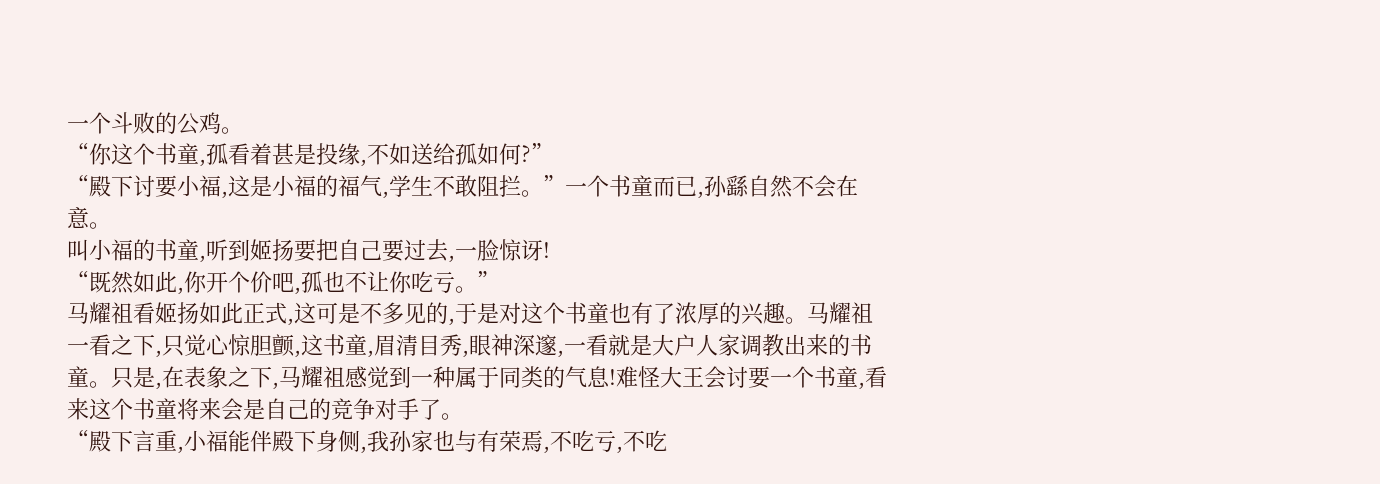一个斗败的公鸡。
“你这个书童,孤看着甚是投缘,不如送给孤如何?”
“殿下讨要小福,这是小福的福气,学生不敢阻拦。”一个书童而已,孙繇自然不会在意。
叫小福的书童,听到姬扬要把自己要过去,一脸惊讶!
“既然如此,你开个价吧,孤也不让你吃亏。”
马耀祖看姬扬如此正式,这可是不多见的,于是对这个书童也有了浓厚的兴趣。马耀祖一看之下,只觉心惊胆颤,这书童,眉清目秀,眼神深邃,一看就是大户人家调教出来的书童。只是,在表象之下,马耀祖感觉到一种属于同类的气息!难怪大王会讨要一个书童,看来这个书童将来会是自己的竞争对手了。
“殿下言重,小福能伴殿下身侧,我孙家也与有荣焉,不吃亏,不吃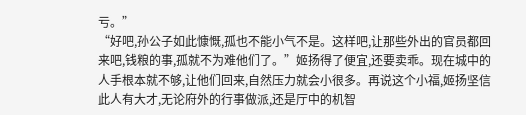亏。”
“好吧,孙公子如此慷慨,孤也不能小气不是。这样吧,让那些外出的官员都回来吧,钱粮的事,孤就不为难他们了。”姬扬得了便宜,还要卖乖。现在城中的人手根本就不够,让他们回来,自然压力就会小很多。再说这个小福,姬扬坚信此人有大才,无论府外的行事做派,还是厅中的机智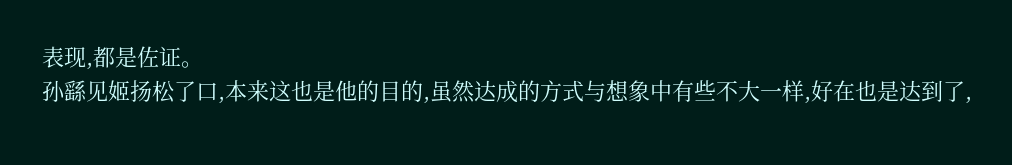表现,都是佐证。
孙繇见姬扬松了口,本来这也是他的目的,虽然达成的方式与想象中有些不大一样,好在也是达到了,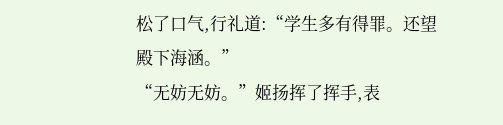松了口气,行礼道:“学生多有得罪。还望殿下海涵。”
“无妨无妨。”姬扬挥了挥手,表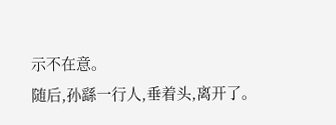示不在意。
随后,孙繇一行人,垂着头,离开了。